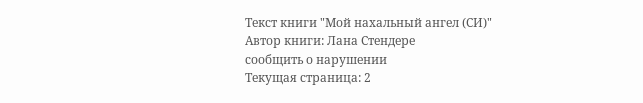Текст книги "Мой нахальный ангел (СИ)"
Автор книги: Лана Стендере
сообщить о нарушении
Текущая страница: 2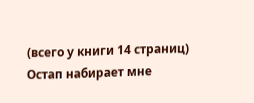(всего у книги 14 страниц)
Остап набирает мне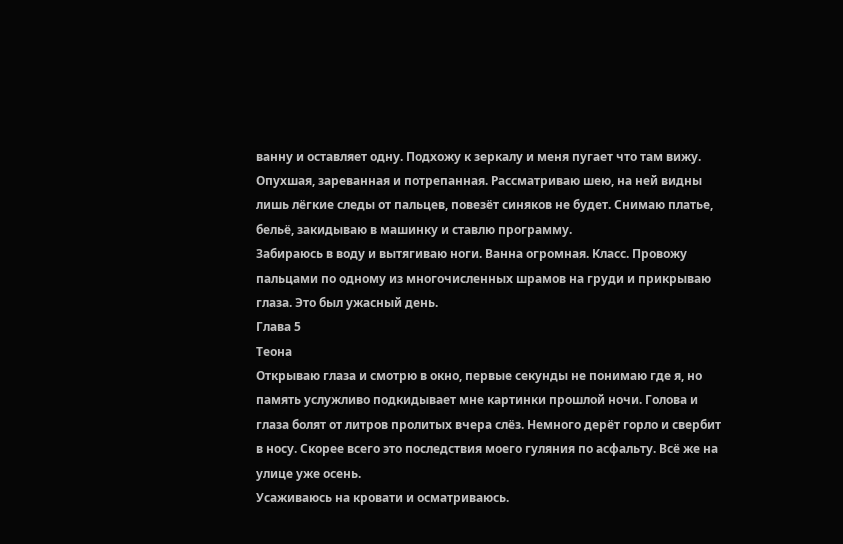ванну и оставляет одну. Подхожу к зеркалу и меня пугает что там вижу. Опухшая, зареванная и потрепанная. Рассматриваю шею, на ней видны лишь лёгкие следы от пальцев, повезёт синяков не будет. Снимаю платье, бельё, закидываю в машинку и ставлю программу.
Забираюсь в воду и вытягиваю ноги. Ванна огромная. Класс. Провожу пальцами по одному из многочисленных шрамов на груди и прикрываю глаза. Это был ужасный день.
Глава 5
Теона
Открываю глаза и смотрю в окно, первые секунды не понимаю где я, но память услужливо подкидывает мне картинки прошлой ночи. Голова и глаза болят от литров пролитых вчера слёз. Немного дерёт горло и свербит в носу. Скорее всего это последствия моего гуляния по асфальту. Всё же на улице уже осень.
Усаживаюсь на кровати и осматриваюсь.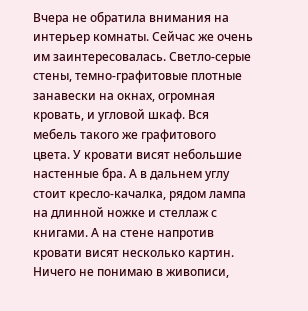Вчера не обратила внимания на интерьер комнаты. Сейчас же очень им заинтересовалась. Светло-серые стены, темно-графитовые плотные занавески на окнах, огромная кровать, и угловой шкаф. Вся мебель такого же графитового цвета. У кровати висят небольшие настенные бра. А в дальнем углу стоит кресло-качалка, рядом лампа на длинной ножке и стеллаж с книгами. А на стене напротив кровати висят несколько картин. Ничего не понимаю в живописи,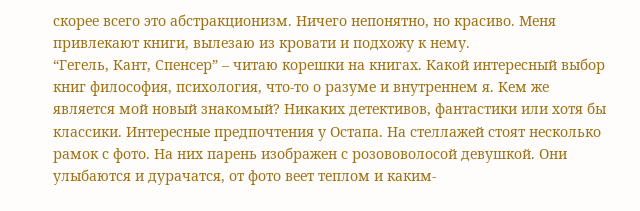скорее всего это абстракционизм. Ничего непонятно, но красиво. Меня привлекают книги, вылезаю из кровати и подхожу к нему.
“Гегель, Кант, Спенсер” – читаю корешки на книгах. Какой интересный выбор книг философия, психология, что-то о разуме и внутреннем я. Кем же является мой новый знакомый? Никаких детективов, фантастики или хотя бы классики. Интересные предпочтения у Остапа. На стеллажей стоят несколько рамок с фото. На них парень изображен с розововолосой девушкой. Они улыбаются и дурачатся, от фото веет теплом и каким-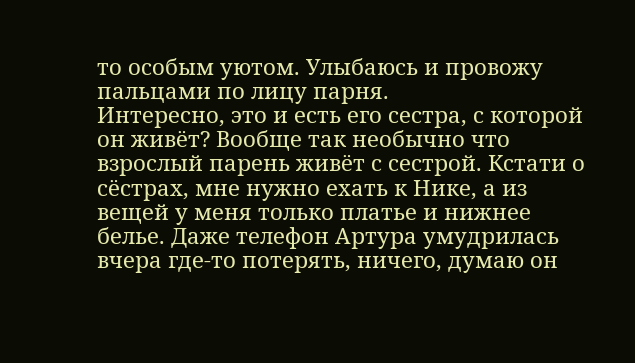то особым уютом. Улыбаюсь и провожу пальцами по лицу парня.
Интересно, это и есть его сестра, с которой он живёт? Вообще так необычно что взрослый парень живёт с сестрой. Кстати о сёстрах, мне нужно ехать к Нике, а из вещей у меня только платье и нижнее белье. Даже телефон Артура умудрилась вчера где-то потерять, ничего, думаю он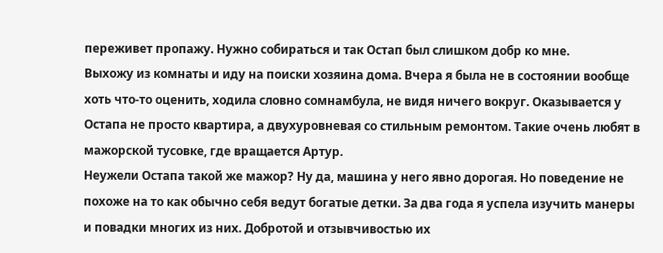переживет пропажу. Нужно собираться и так Остап был слишком добр ко мне.
Выхожу из комнаты и иду на поиски хозяина дома. Вчера я была не в состоянии вообще хоть что-то оценить, ходила словно сомнамбула, не видя ничего вокруг. Оказывается у Остапа не просто квартира, а двухуровневая со стильным ремонтом. Такие очень любят в мажорской тусовке, где вращается Артур.
Неужели Остапа такой же мажор? Ну да, машина у него явно дорогая. Но поведение не похоже на то как обычно себя ведут богатые детки. За два года я успела изучить манеры и повадки многих из них. Добротой и отзывчивостью их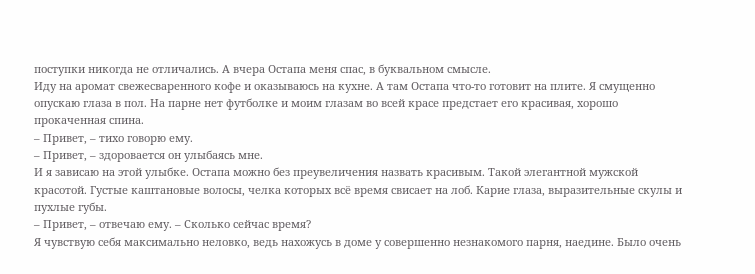поступки никогда не отличались. А вчера Остапа меня спас, в буквальном смысле.
Иду на аромат свежесваренного кофе и оказываюсь на кухне. А там Остапа что-то готовит на плите. Я смущенно опускаю глаза в пол. На парне нет футболке и моим глазам во всей красе предстает его красивая, хорошо прокаченная спина.
– Привет, – тихо говорю ему.
– Привет, – здоровается он улыбаясь мне.
И я зависаю на этой улыбке. Остапа можно без преувеличения назвать красивым. Такой элегантной мужской красотой. Густые каштановые волосы, челка которых всё время свисает на лоб. Карие глаза, выразительные скулы и пухлые губы.
– Привет, – отвечаю ему. – Сколько сейчас время?
Я чувствую себя максимально неловко, ведь нахожусь в доме у совершенно незнакомого парня, наедине. Было очень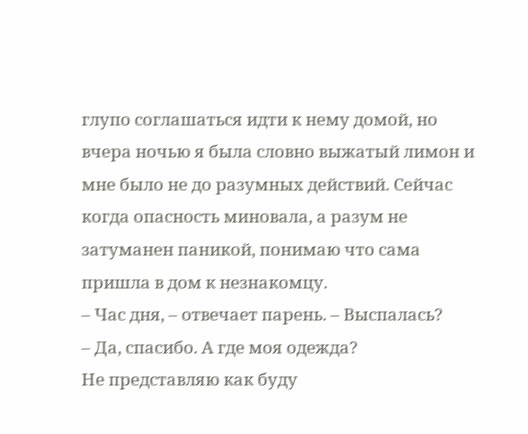глупо соглашаться идти к нему домой, но вчера ночью я была словно выжатый лимон и мне было не до разумных действий. Сейчас когда опасность миновала, а разум не затуманен паникой, понимаю что сама пришла в дом к незнакомцу.
– Час дня, – отвечает парень. – Выспалась?
– Да, спасибо. А где моя одежда?
Не представляю как буду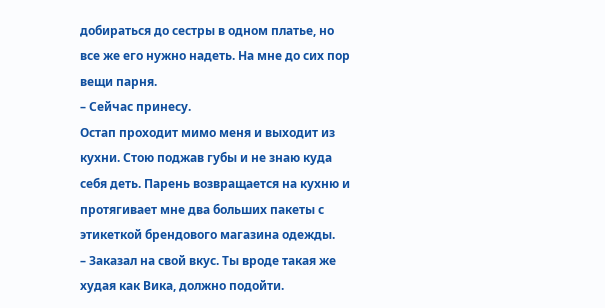добираться до сестры в одном платье, но все же его нужно надеть. На мне до сих пор вещи парня.
– Сейчас принесу.
Остап проходит мимо меня и выходит из кухни. Стою поджав губы и не знаю куда себя деть. Парень возвращается на кухню и протягивает мне два больших пакеты с этикеткой брендового магазина одежды.
– Заказал на свой вкус. Ты вроде такая же худая как Вика, должно подойти.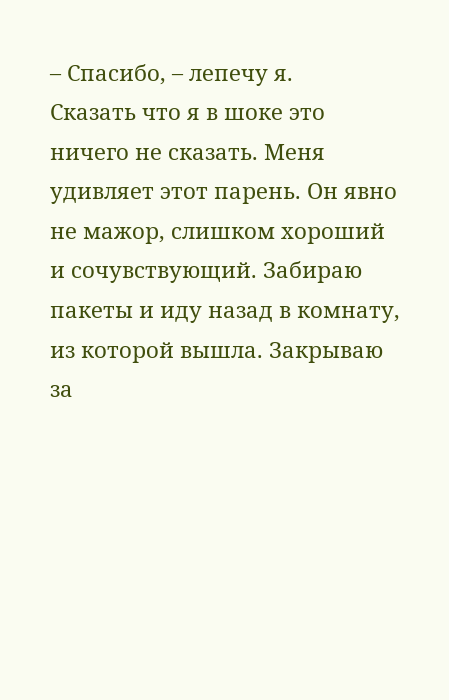– Спасибо, – лепечу я.
Сказать что я в шоке это ничего не сказать. Меня удивляет этот парень. Он явно не мажор, слишком хороший и сочувствующий. Забираю пакеты и иду назад в комнату, из которой вышла. Закрываю за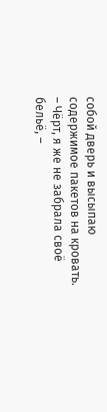собой дверь и высыпаю содержимое пакетов на кровать.
– Чёрт, я же не забрала своё бельё, –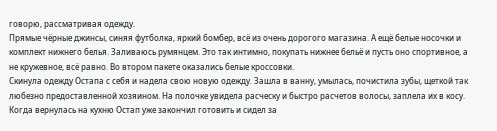говорю, рассматривая одежду.
Прямые чёрные джинсы, синяя футболка, яркий бомбер, всё из очень дорогого магазина. А ещё белые носочки и комплект нижнего белья. Заливаюсь румянцем. Это так интимно, покупать нижнее бельё и пусть оно спортивное, а не кружевное, всё равно. Во втором пакете оказались белые кроссовки.
Скинула одежду Остапа с себя и надела свою новую одежду. Зашла в ванну, умылась, почистила зубы, щеткой так любезно предоставленной хозяином. На полочке увидела расческу и быстро расчетов волосы, заплела их в косу.
Когда вернулась на кухню Остап уже закончил готовить и сидел за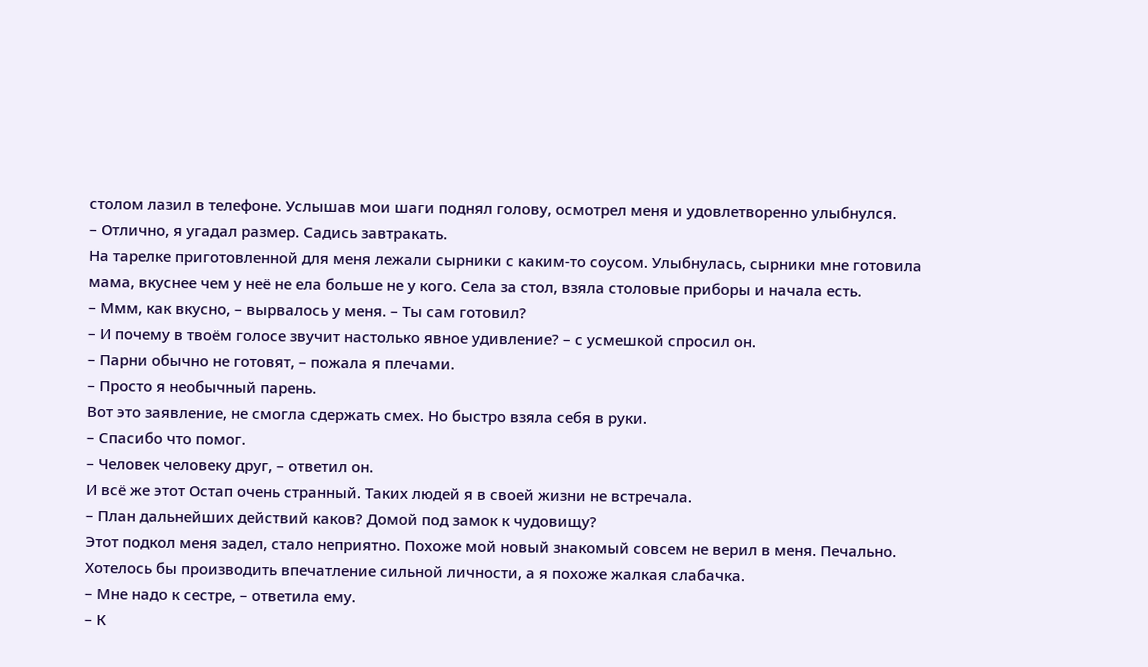столом лазил в телефоне. Услышав мои шаги поднял голову, осмотрел меня и удовлетворенно улыбнулся.
– Отлично, я угадал размер. Садись завтракать.
На тарелке приготовленной для меня лежали сырники с каким-то соусом. Улыбнулась, сырники мне готовила мама, вкуснее чем у неё не ела больше не у кого. Села за стол, взяла столовые приборы и начала есть.
– Ммм, как вкусно, – вырвалось у меня. – Ты сам готовил?
– И почему в твоём голосе звучит настолько явное удивление? – с усмешкой спросил он.
– Парни обычно не готовят, – пожала я плечами.
– Просто я необычный парень.
Вот это заявление, не смогла сдержать смех. Но быстро взяла себя в руки.
– Спасибо что помог.
– Человек человеку друг, – ответил он.
И всё же этот Остап очень странный. Таких людей я в своей жизни не встречала.
– План дальнейших действий каков? Домой под замок к чудовищу?
Этот подкол меня задел, стало неприятно. Похоже мой новый знакомый совсем не верил в меня. Печально. Хотелось бы производить впечатление сильной личности, а я похоже жалкая слабачка.
– Мне надо к сестре, – ответила ему.
– К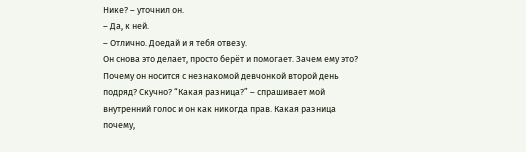Нике? – уточнил он.
– Да, к ней.
– Отлично. Доедай и я тебя отвезу.
Он снова это делает, просто берёт и помогает. Зачем ему это? Почему он носится с незнакомой девчонкой второй день подряд? Скучно? “Какая разница?” – спрашивает мой внутренний голос и он как никогда прав. Какая разница почему,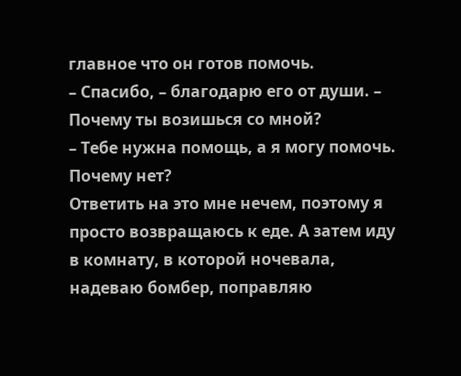главное что он готов помочь.
– Спасибо, – благодарю его от души. – Почему ты возишься со мной?
– Тебе нужна помощь, а я могу помочь. Почему нет?
Ответить на это мне нечем, поэтому я просто возвращаюсь к еде. А затем иду в комнату, в которой ночевала, надеваю бомбер, поправляю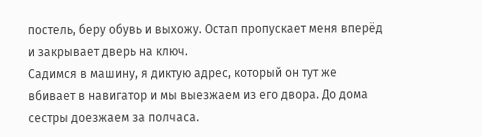постель, беру обувь и выхожу. Остап пропускает меня вперёд и закрывает дверь на ключ.
Садимся в машину, я диктую адрес, который он тут же вбивает в навигатор и мы выезжаем из его двора. До дома сестры доезжаем за полчаса.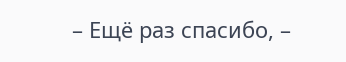– Ещё раз спасибо, –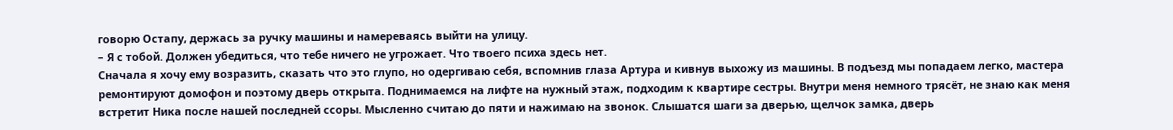говорю Остапу, держась за ручку машины и намереваясь выйти на улицу.
– Я с тобой. Должен убедиться, что тебе ничего не угрожает. Что твоего психа здесь нет.
Сначала я хочу ему возразить, сказать что это глупо, но одергиваю себя, вспомнив глаза Артура и кивнув выхожу из машины. В подъезд мы попадаем легко, мастера ремонтируют домофон и поэтому дверь открыта. Поднимаемся на лифте на нужный этаж, подходим к квартире сестры. Внутри меня немного трясёт, не знаю как меня встретит Ника после нашей последней ссоры. Мысленно считаю до пяти и нажимаю на звонок. Слышатся шаги за дверью, щелчок замка, дверь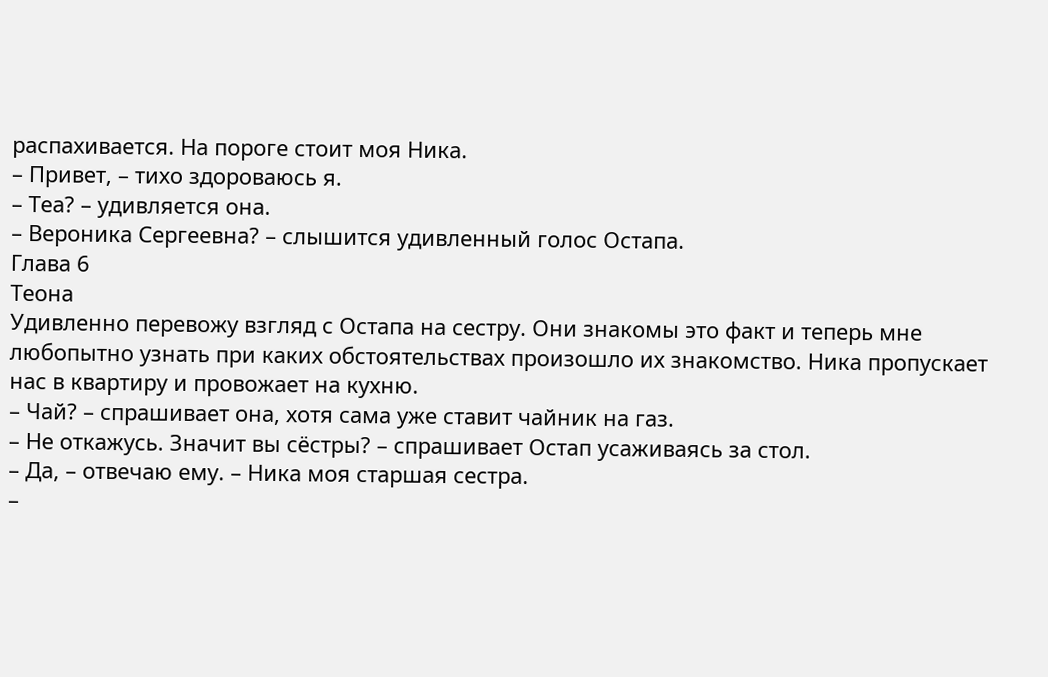распахивается. На пороге стоит моя Ника.
– Привет, – тихо здороваюсь я.
– Теа? – удивляется она.
– Вероника Сергеевна? – слышится удивленный голос Остапа.
Глава 6
Теона
Удивленно перевожу взгляд с Остапа на сестру. Они знакомы это факт и теперь мне любопытно узнать при каких обстоятельствах произошло их знакомство. Ника пропускает нас в квартиру и провожает на кухню.
– Чай? – спрашивает она, хотя сама уже ставит чайник на газ.
– Не откажусь. Значит вы сёстры? – спрашивает Остап усаживаясь за стол.
– Да, – отвечаю ему. – Ника моя старшая сестра.
–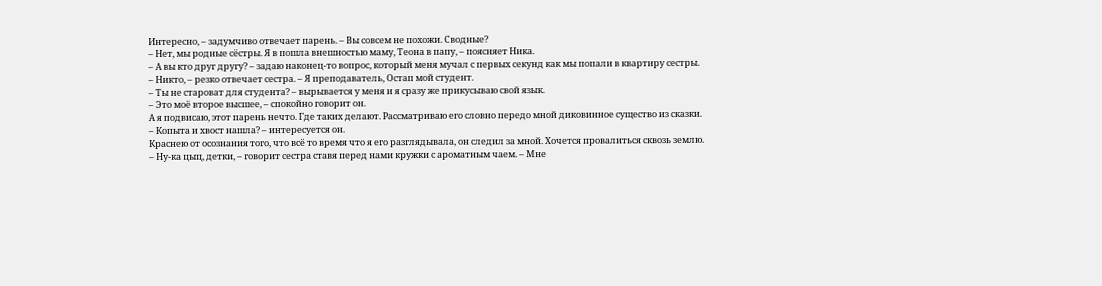Интересно, – задумчиво отвечает парень. – Вы совсем не похожи. Сводные?
– Нет, мы родные сёстры. Я в пошла внешностью маму, Теона в папу, – поясняет Ника.
– А вы кто друг другу? – задаю наконец-то вопрос, который меня мучал с первых секунд как мы попали в квартиру сестры.
– Никто, – резко отвечает сестра. – Я преподаватель, Остап мой студент.
– Ты не староват для студента? – вырывается у меня и я сразу же прикусываю свой язык.
– Это моё второе высшее, – спокойно говорит он.
А я подвисаю, этот парень нечто. Где таких делают. Рассматриваю его словно передо мной диковинное существо из сказки.
– Копыта и хвост нашла? – интересуется он.
Краснею от осознания того, что всё то время что я его разглядывала, он следил за мной. Хочется провалиться сквозь землю.
– Ну-ка цыц, детки, – говорит сестра ставя перед нами кружки с ароматным чаем. – Мне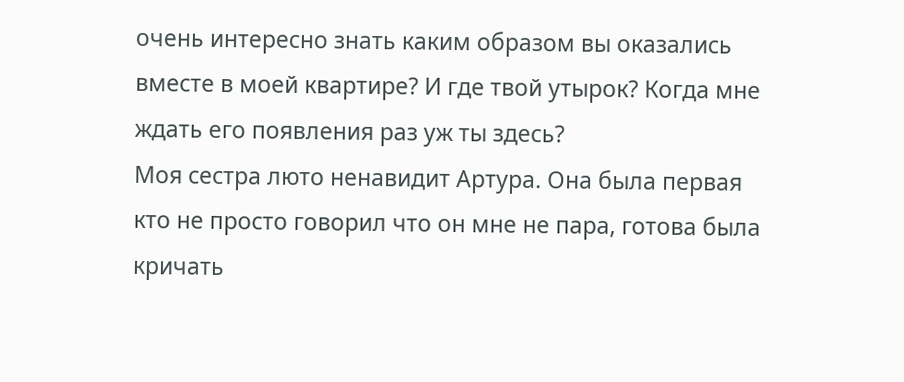очень интересно знать каким образом вы оказались вместе в моей квартире? И где твой утырок? Когда мне ждать его появления раз уж ты здесь?
Моя сестра люто ненавидит Артура. Она была первая кто не просто говорил что он мне не пара, готова была кричать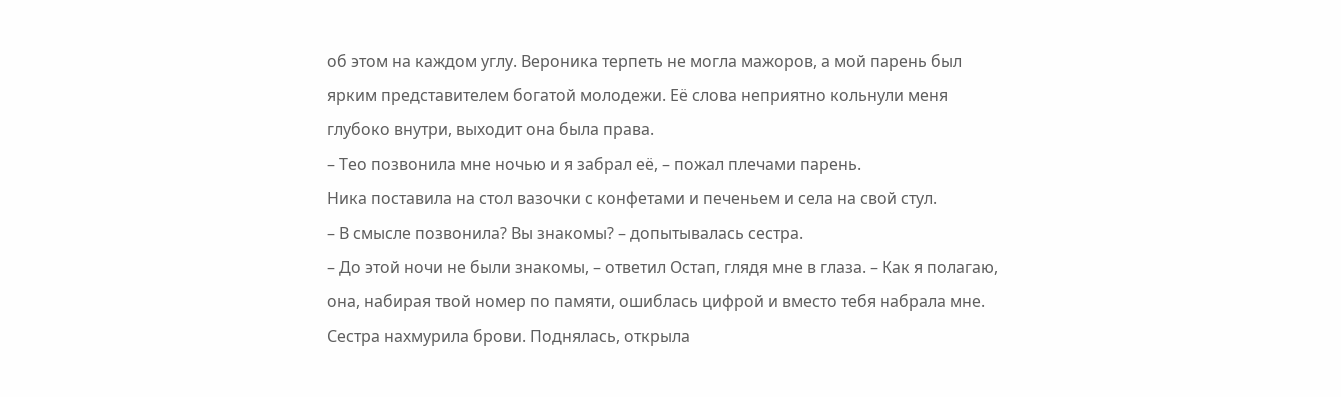об этом на каждом углу. Вероника терпеть не могла мажоров, а мой парень был ярким представителем богатой молодежи. Её слова неприятно кольнули меня глубоко внутри, выходит она была права.
– Тео позвонила мне ночью и я забрал её, – пожал плечами парень.
Ника поставила на стол вазочки с конфетами и печеньем и села на свой стул.
– В смысле позвонила? Вы знакомы? – допытывалась сестра.
– До этой ночи не были знакомы, – ответил Остап, глядя мне в глаза. – Как я полагаю, она, набирая твой номер по памяти, ошиблась цифрой и вместо тебя набрала мне.
Сестра нахмурила брови. Поднялась, открыла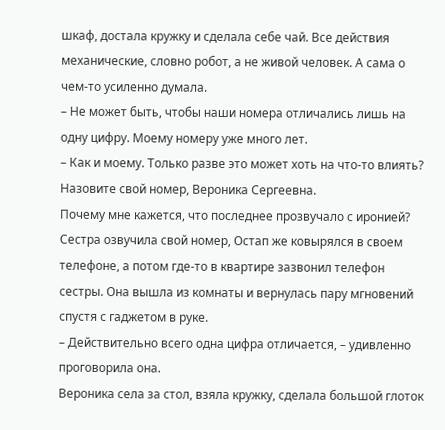шкаф, достала кружку и сделала себе чай. Все действия механические, словно робот, а не живой человек. А сама о чем-то усиленно думала.
– Не может быть, чтобы наши номера отличались лишь на одну цифру. Моему номеру уже много лет.
– Как и моему. Только разве это может хоть на что-то влиять? Назовите свой номер, Вероника Сергеевна.
Почему мне кажется, что последнее прозвучало с иронией? Сестра озвучила свой номер, Остап же ковырялся в своем телефоне, а потом где-то в квартире зазвонил телефон сестры. Она вышла из комнаты и вернулась пару мгновений спустя с гаджетом в руке.
– Действительно всего одна цифра отличается, – удивленно проговорила она.
Вероника села за стол, взяла кружку, сделала большой глоток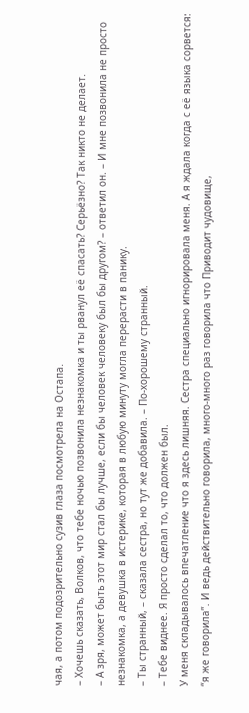чая, а потом подозрительно сузив глаза посмотрела на Остапа.
– Хочешь сказать, Волков, что тебе ночью позвонила незнакомка и ты рванул её спасать? Серьёзно? Так никто не делает.
– А зря, может быть этот мир стал бы лучше, если бы человек человеку был бы другом? – ответил он. – И мне позвонила не просто незнакомка, а девушка в истерике, которая в любую минуту могла перерасти в панику.
– Ты странный, – сказала сестра, но тут же добавила. – По-хорошему странный.
– Тебе виднее. Я просто сделал то, что должен был.
У меня складывалось впечатление что я здесь лишняя. Сестра специально игнорировала меня. А я ждала когда с её языка сорвется: “я же говорила”. И ведь действительно говорила, много-много раз говорила что Приводит чудовище,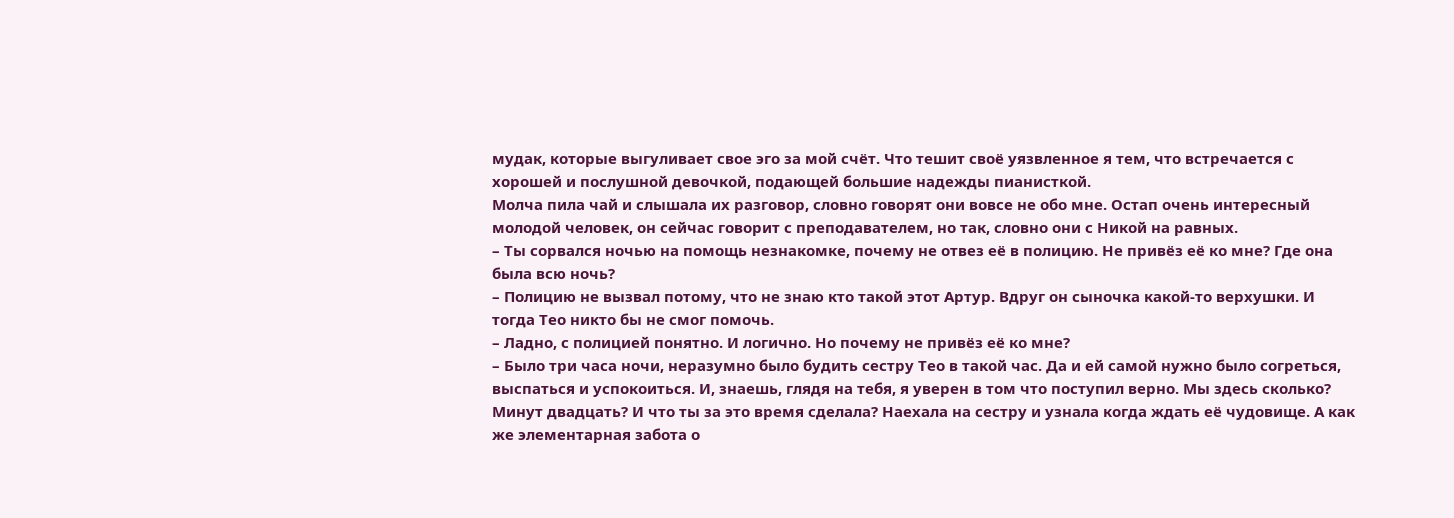мудак, которые выгуливает свое эго за мой счёт. Что тешит своё уязвленное я тем, что встречается с хорошей и послушной девочкой, подающей большие надежды пианисткой.
Молча пила чай и слышала их разговор, словно говорят они вовсе не обо мне. Остап очень интересный молодой человек, он сейчас говорит с преподавателем, но так, словно они с Никой на равных.
– Ты сорвался ночью на помощь незнакомке, почему не отвез её в полицию. Не привёз её ко мне? Где она была всю ночь?
– Полицию не вызвал потому, что не знаю кто такой этот Артур. Вдруг он сыночка какой-то верхушки. И тогда Тео никто бы не смог помочь.
– Ладно, с полицией понятно. И логично. Но почему не привёз её ко мне?
– Было три часа ночи, неразумно было будить сестру Тео в такой час. Да и ей самой нужно было согреться, выспаться и успокоиться. И, знаешь, глядя на тебя, я уверен в том что поступил верно. Мы здесь сколько? Минут двадцать? И что ты за это время сделала? Наехала на сестру и узнала когда ждать её чудовище. А как же элементарная забота о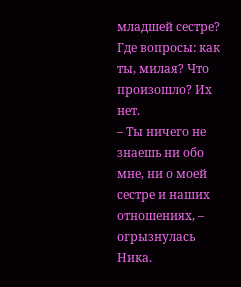младшей сестре? Где вопросы: как ты, милая? Что произошло? Их нет.
– Ты ничего не знаешь ни обо мне, ни о моей сестре и наших отношениях, – огрызнулась Ника.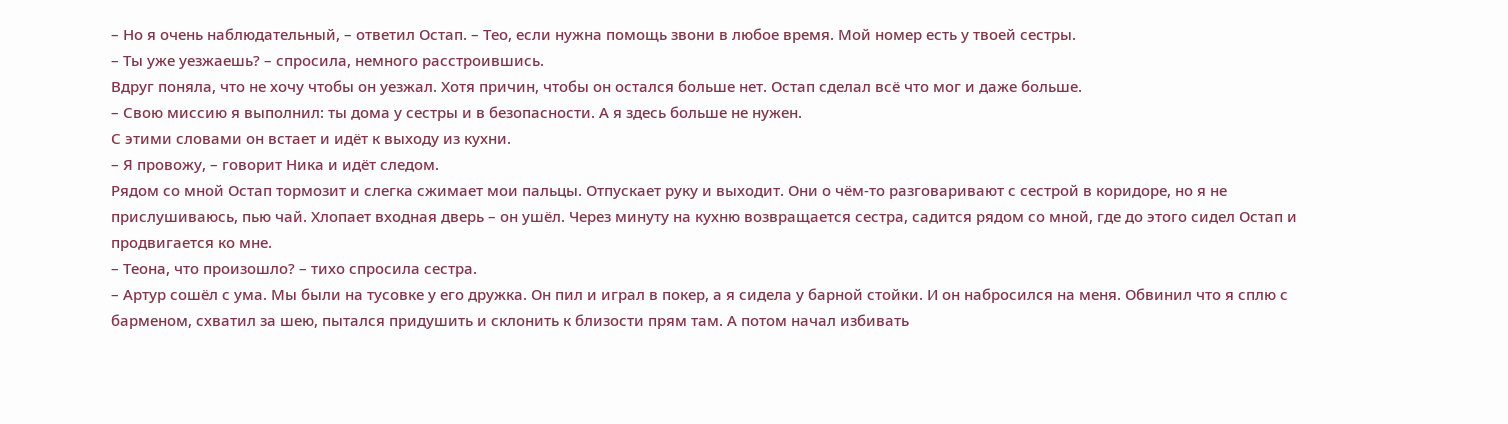– Но я очень наблюдательный, – ответил Остап. – Тео, если нужна помощь звони в любое время. Мой номер есть у твоей сестры.
– Ты уже уезжаешь? – спросила, немного расстроившись.
Вдруг поняла, что не хочу чтобы он уезжал. Хотя причин, чтобы он остался больше нет. Остап сделал всё что мог и даже больше.
– Свою миссию я выполнил: ты дома у сестры и в безопасности. А я здесь больше не нужен.
С этими словами он встает и идёт к выходу из кухни.
– Я провожу, – говорит Ника и идёт следом.
Рядом со мной Остап тормозит и слегка сжимает мои пальцы. Отпускает руку и выходит. Они о чём-то разговаривают с сестрой в коридоре, но я не прислушиваюсь, пью чай. Хлопает входная дверь – он ушёл. Через минуту на кухню возвращается сестра, садится рядом со мной, где до этого сидел Остап и продвигается ко мне.
– Теона, что произошло? – тихо спросила сестра.
– Артур сошёл с ума. Мы были на тусовке у его дружка. Он пил и играл в покер, а я сидела у барной стойки. И он набросился на меня. Обвинил что я сплю с барменом, схватил за шею, пытался придушить и склонить к близости прям там. А потом начал избивать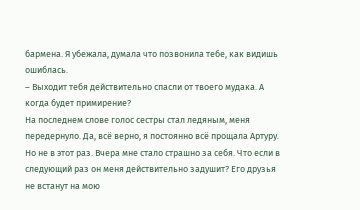бармена. Я убежала, думала что позвонила тебе, как видишь ошиблась.
– Выходит тебя действительно спасли от твоего мудака. А когда будет примирение?
На последнем слове голос сестры стал ледяным, меня передернуло. Да, всё верно, я постоянно всё прощала Артуру. Но не в этот раз. Вчера мне стало страшно за себя. Что если в следующий раз он меня действительно задушит? Его друзья не встанут на мою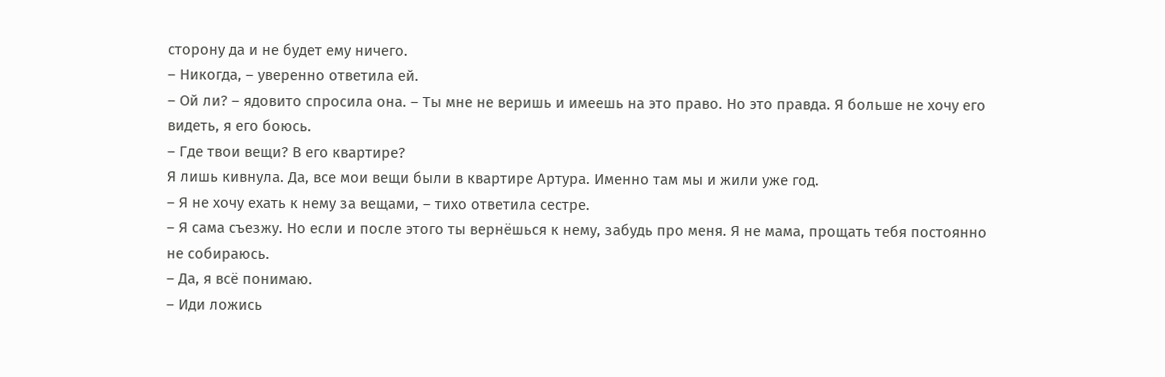сторону да и не будет ему ничего.
– Никогда, – уверенно ответила ей.
– Ой ли? – ядовито спросила она. – Ты мне не веришь и имеешь на это право. Но это правда. Я больше не хочу его видеть, я его боюсь.
– Где твои вещи? В его квартире?
Я лишь кивнула. Да, все мои вещи были в квартире Артура. Именно там мы и жили уже год.
– Я не хочу ехать к нему за вещами, – тихо ответила сестре.
– Я сама съезжу. Но если и после этого ты вернёшься к нему, забудь про меня. Я не мама, прощать тебя постоянно не собираюсь.
– Да, я всё понимаю.
– Иди ложись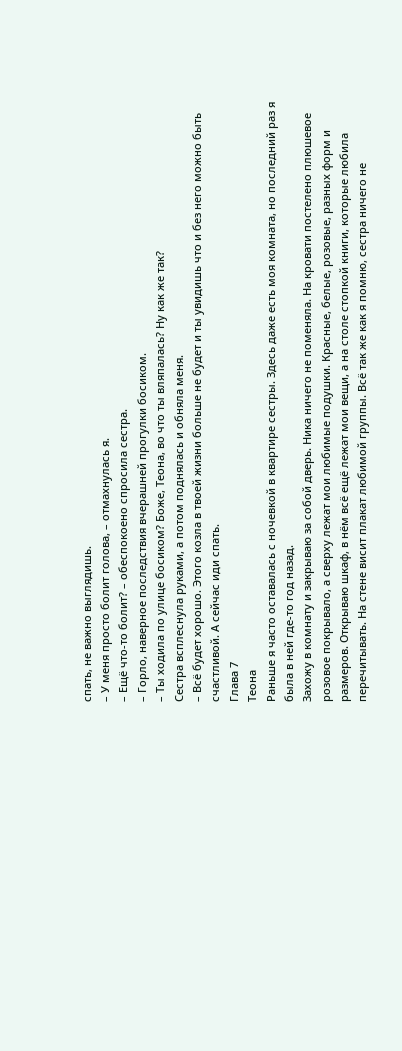спать, не важно выглядишь.
– У меня просто болит голова, – отмахнулась я.
– Ещё что-то болит? – обеспокоено спросила сестра.
– Горло, наверное последствия вчерашней прогулки босиком.
– Ты ходила по улице босиком? Боже, Теона, во что ты вляпалась? Ну как же так?
Сестра всплеснула руками, а потом поднялась и обняла меня.
– Всё будет хорошо. Этого козла в твоей жизни больше не будет и ты увидишь что и без него можно быть счастливой. А сейчас иди спать.
Глава 7
Теона
Раньше я часто оставалась с ночевкой в квартире сестры. Здесь даже есть моя комната, но последний раз я была в ней где-то год назад.
Захожу в комнату и закрываю за собой дверь. Ника ничего не поменяла. На кровати постелено плюшевое розовое покрывало, а сверху лежат мои любимые подушки. Красные, белые, розовые, разных форм и размеров. Открываю шкаф, в нём всё ещё лежат мои вещи, а на столе стопкой книги, которые любила перечитывать. На стене висит плакат любимой группы. Всё так же как я помню, сестра ничего не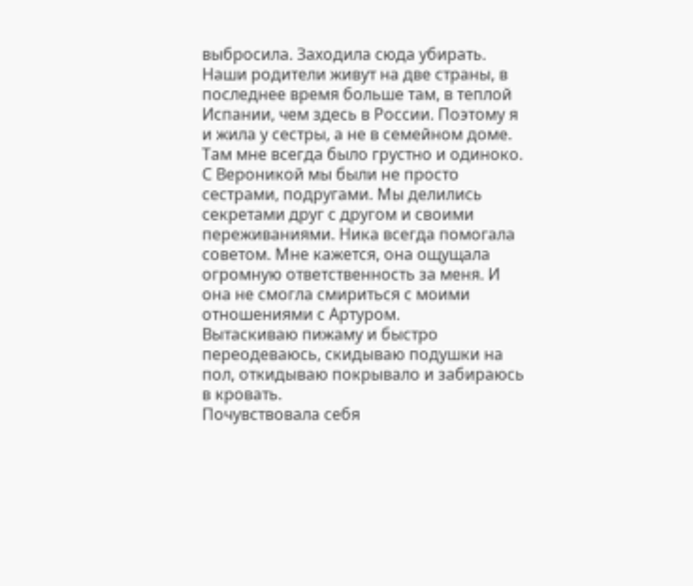выбросила. Заходила сюда убирать.
Наши родители живут на две страны, в последнее время больше там, в теплой Испании, чем здесь в России. Поэтому я и жила у сестры, а не в семейном доме. Там мне всегда было грустно и одиноко.
С Вероникой мы были не просто сестрами, подругами. Мы делились секретами друг с другом и своими переживаниями. Ника всегда помогала советом. Мне кажется, она ощущала огромную ответственность за меня. И она не смогла смириться с моими отношениями с Артуром.
Вытаскиваю пижаму и быстро переодеваюсь, скидываю подушки на пол, откидываю покрывало и забираюсь в кровать.
Почувствовала себя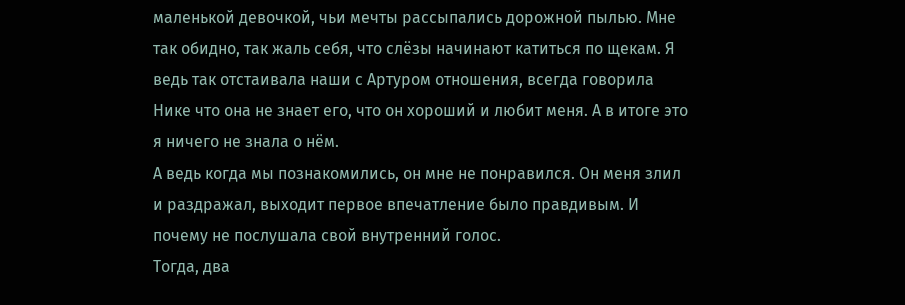маленькой девочкой, чьи мечты рассыпались дорожной пылью. Мне так обидно, так жаль себя, что слёзы начинают катиться по щекам. Я ведь так отстаивала наши с Артуром отношения, всегда говорила Нике что она не знает его, что он хороший и любит меня. А в итоге это я ничего не знала о нём.
А ведь когда мы познакомились, он мне не понравился. Он меня злил и раздражал, выходит первое впечатление было правдивым. И почему не послушала свой внутренний голос.
Тогда, два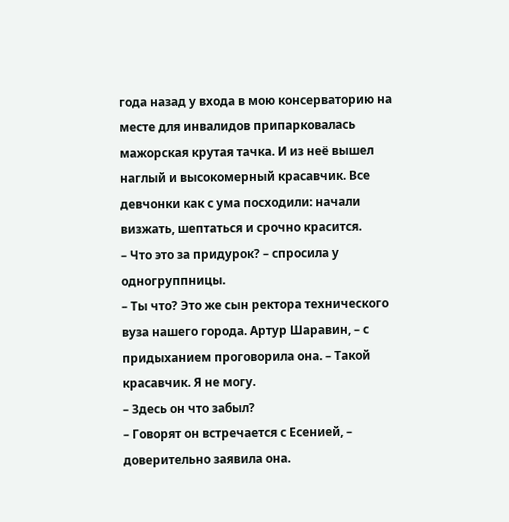года назад у входа в мою консерваторию на месте для инвалидов припарковалась мажорская крутая тачка. И из неё вышел наглый и высокомерный красавчик. Все девчонки как с ума посходили: начали визжать, шептаться и срочно красится.
– Что это за придурок? – спросила у одногруппницы.
– Ты что? Это же сын ректора технического вуза нашего города. Артур Шаравин, – с придыханием проговорила она. – Такой красавчик. Я не могу.
– Здесь он что забыл?
– Говорят он встречается с Есенией, – доверительно заявила она.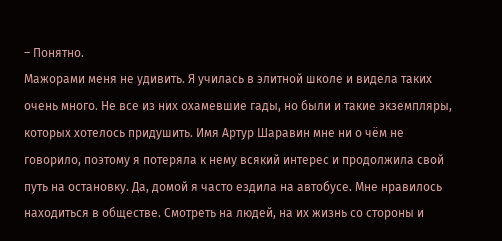– Понятно.
Мажорами меня не удивить. Я училась в элитной школе и видела таких очень много. Не все из них охамевшие гады, но были и такие экземпляры, которых хотелось придушить. Имя Артур Шаравин мне ни о чём не говорило, поэтому я потеряла к нему всякий интерес и продолжила свой путь на остановку. Да, домой я часто ездила на автобусе. Мне нравилось находиться в обществе. Смотреть на людей, на их жизнь со стороны и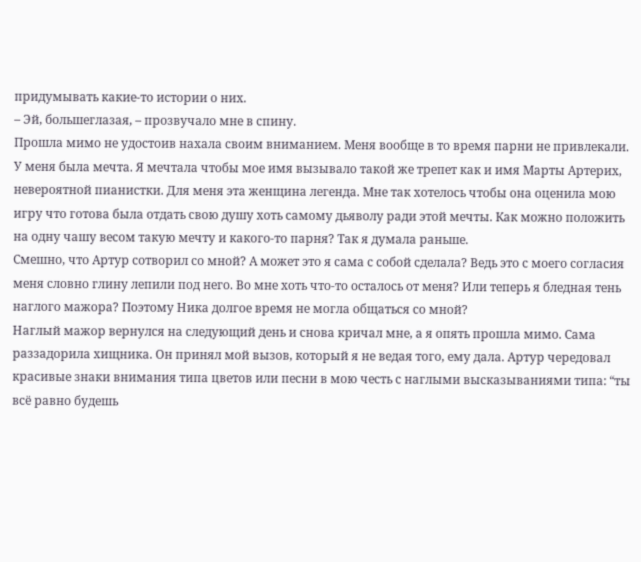придумывать какие-то истории о них.
– Эй, большеглазая, – прозвучало мне в спину.
Прошла мимо не удостоив нахала своим вниманием. Меня вообще в то время парни не привлекали. У меня была мечта. Я мечтала чтобы мое имя вызывало такой же трепет как и имя Марты Артерих, невероятной пианистки. Для меня эта женщина легенда. Мне так хотелось чтобы она оценила мою игру что готова была отдать свою душу хоть самому дьяволу ради этой мечты. Как можно положить на одну чашу весом такую мечту и какого-то парня? Так я думала раньше.
Смешно, что Артур сотворил со мной? А может это я сама с собой сделала? Ведь это с моего согласия меня словно глину лепили под него. Во мне хоть что-то осталось от меня? Или теперь я бледная тень наглого мажора? Поэтому Ника долгое время не могла общаться со мной?
Наглый мажор вернулся на следующий день и снова кричал мне, а я опять прошла мимо. Сама раззадорила хищника. Он принял мой вызов, который я не ведая того, ему дала. Артур чередовал красивые знаки внимания типа цветов или песни в мою честь с наглыми высказываниями типа: “ты всё равно будешь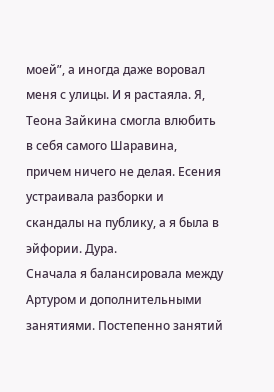моей”, а иногда даже воровал меня с улицы. И я растаяла. Я, Теона Зайкина смогла влюбить в себя самого Шаравина, причем ничего не делая. Есения устраивала разборки и скандалы на публику, а я была в эйфории. Дура.
Сначала я балансировала между Артуром и дополнительными занятиями. Постепенно занятий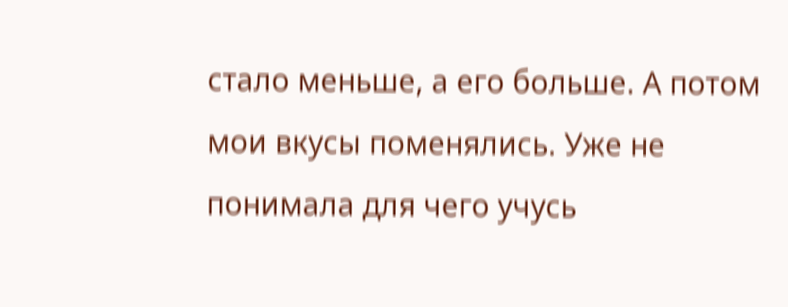стало меньше, а его больше. А потом мои вкусы поменялись. Уже не понимала для чего учусь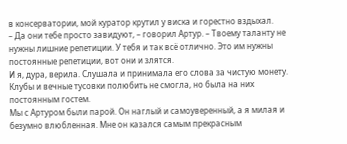в консерватории, мой куратор крутил у виска и горестно вздыхал.
– Да они тебе просто завидуют, – говорил Артур. – Твоему таланту не нужны лишние репетиции. У тебя и так всё отлично. Это им нужны постоянные репетиции, вот они и злятся.
И я, дура, верила. Слушала и принимала его слова за чистую монету. Клубы и вечные тусовки полюбить не смогла, но была на них постоянным гостем.
Мы с Артуром были парой. Он наглый и самоуверенный, а я милая и безумно влюбленная. Мне он казался самым прекрасным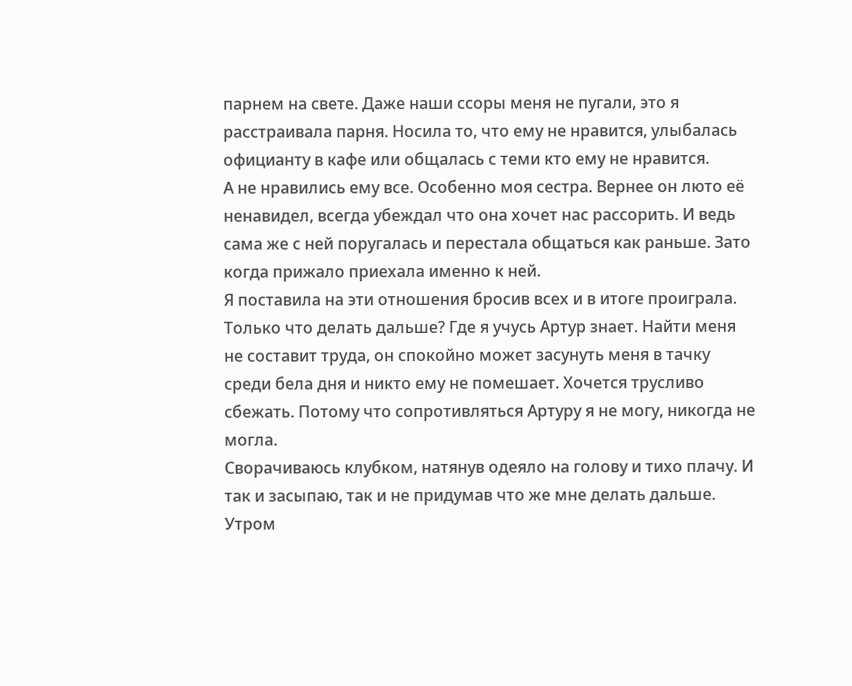парнем на свете. Даже наши ссоры меня не пугали, это я расстраивала парня. Носила то, что ему не нравится, улыбалась официанту в кафе или общалась с теми кто ему не нравится.
А не нравились ему все. Особенно моя сестра. Вернее он люто её ненавидел, всегда убеждал что она хочет нас рассорить. И ведь сама же с ней поругалась и перестала общаться как раньше. Зато когда прижало приехала именно к ней.
Я поставила на эти отношения бросив всех и в итоге проиграла. Только что делать дальше? Где я учусь Артур знает. Найти меня не составит труда, он спокойно может засунуть меня в тачку среди бела дня и никто ему не помешает. Хочется трусливо сбежать. Потому что сопротивляться Артуру я не могу, никогда не могла.
Сворачиваюсь клубком, натянув одеяло на голову и тихо плачу. И так и засыпаю, так и не придумав что же мне делать дальше.
Утром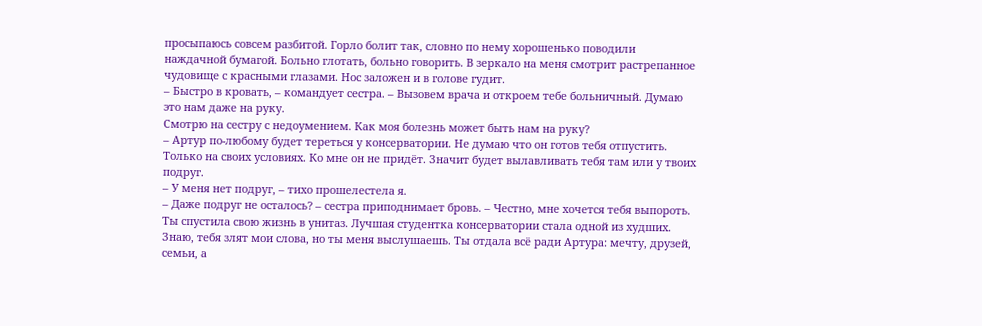просыпаюсь совсем разбитой. Горло болит так, словно по нему хорошенько поводили наждачной бумагой. Больно глотать, больно говорить. В зеркало на меня смотрит растрепанное чудовище с красными глазами. Нос заложен и в голове гудит.
– Быстро в кровать, – командует сестра. – Вызовем врача и откроем тебе больничный. Думаю это нам даже на руку.
Смотрю на сестру с недоумением. Как моя болезнь может быть нам на руку?
– Артур по-любому будет тереться у консерватории. Не думаю что он готов тебя отпустить. Только на своих условиях. Ко мне он не придёт. Значит будет вылавливать тебя там или у твоих подруг.
– У меня нет подруг, – тихо прошелестела я.
– Даже подруг не осталось? – сестра приподнимает бровь. – Честно, мне хочется тебя выпороть. Ты спустила свою жизнь в унитаз. Лучшая студентка консерватории стала одной из худших. Знаю, тебя злят мои слова, но ты меня выслушаешь. Ты отдала всё ради Артура: мечту, друзей, семьи, а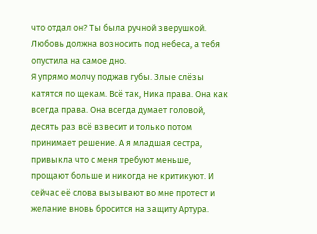что отдал он? Ты была ручной зверушкой. Любовь должна возносить под небеса, а тебя опустила на самое дно.
Я упрямо молчу поджав губы. Злые слёзы катятся по щекам. Всё так, Ника права. Она как всегда права. Она всегда думает головой, десять раз всё взвесит и только потом принимает решение. А я младшая сестра, привыкла что с меня требуют меньше, прощают больше и никогда не критикуют. И сейчас её слова вызывают во мне протест и желание вновь бросится на защиту Артура.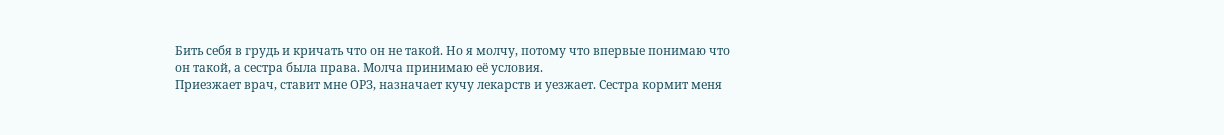Бить себя в грудь и кричать что он не такой. Но я молчу, потому что впервые понимаю что он такой, а сестра была права. Молча принимаю её условия.
Приезжает врач, ставит мне ОРЗ, назначает кучу лекарств и уезжает. Сестра кормит меня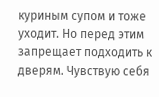куриным супом и тоже уходит. Но перед этим запрещает подходить к дверям. Чувствую себя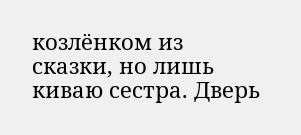козлёнком из сказки, но лишь киваю сестра. Дверь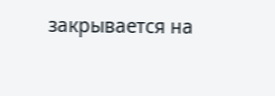закрывается на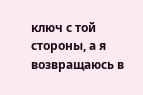ключ с той стороны, а я возвращаюсь в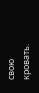свою кровать.